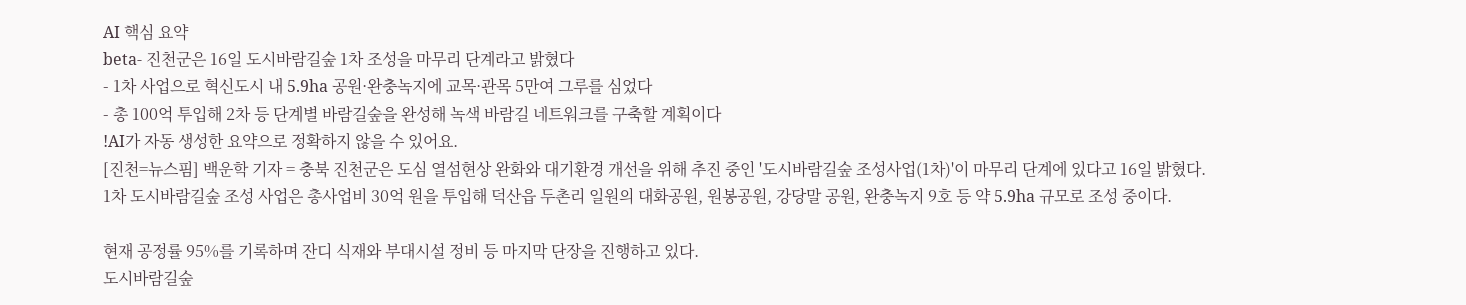AI 핵심 요약
beta- 진천군은 16일 도시바람길숲 1차 조성을 마무리 단계라고 밝혔다
- 1차 사업으로 혁신도시 내 5.9ha 공원·완충녹지에 교목·관목 5만여 그루를 심었다
- 총 100억 투입해 2차 등 단계별 바람길숲을 완성해 녹색 바람길 네트워크를 구축할 계획이다
!AI가 자동 생성한 요약으로 정확하지 않을 수 있어요.
[진천=뉴스핌] 백운학 기자 = 충북 진천군은 도심 열섬현상 완화와 대기환경 개선을 위해 추진 중인 '도시바람길숲 조성사업(1차)'이 마무리 단계에 있다고 16일 밝혔다.
1차 도시바람길숲 조성 사업은 총사업비 30억 원을 투입해 덕산읍 두촌리 일원의 대화공원, 원봉공원, 강당말 공원, 완충녹지 9호 등 약 5.9ha 규모로 조성 중이다.

현재 공정률 95%를 기록하며 잔디 식재와 부대시설 정비 등 마지막 단장을 진행하고 있다.
도시바람길숲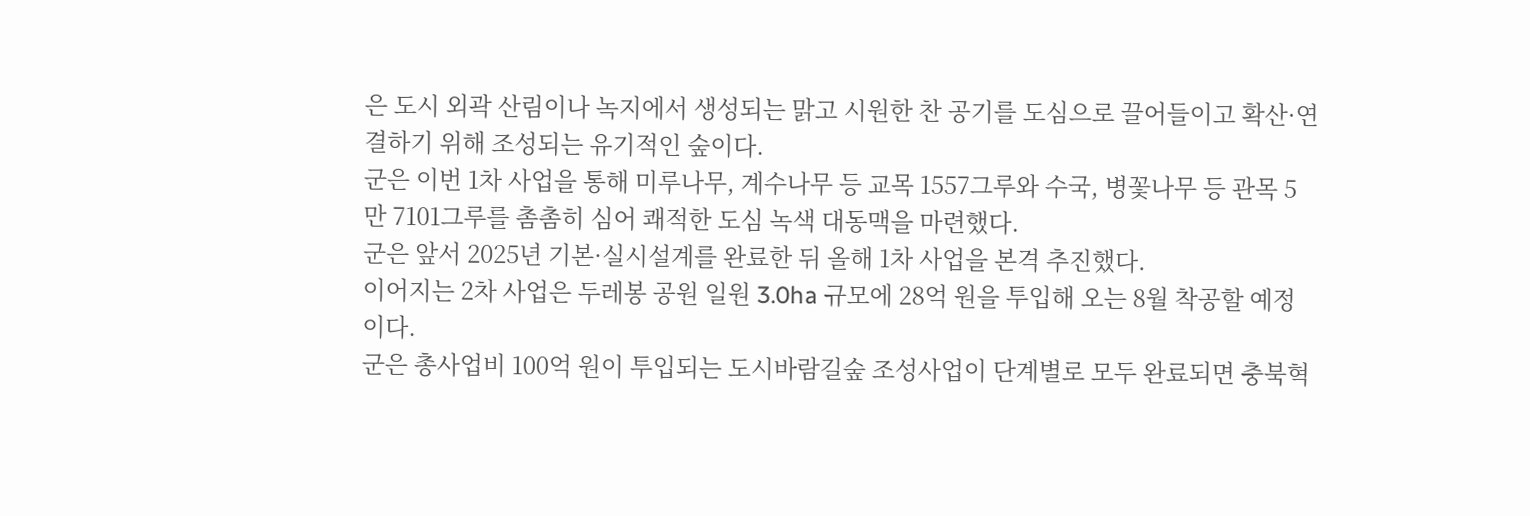은 도시 외곽 산림이나 녹지에서 생성되는 맑고 시원한 찬 공기를 도심으로 끌어들이고 확산·연결하기 위해 조성되는 유기적인 숲이다.
군은 이번 1차 사업을 통해 미루나무, 계수나무 등 교목 1557그루와 수국, 병꽃나무 등 관목 5만 7101그루를 촘촘히 심어 쾌적한 도심 녹색 대동맥을 마련했다.
군은 앞서 2025년 기본·실시설계를 완료한 뒤 올해 1차 사업을 본격 추진했다.
이어지는 2차 사업은 두레봉 공원 일원 3.0ha 규모에 28억 원을 투입해 오는 8월 착공할 예정이다.
군은 총사업비 100억 원이 투입되는 도시바람길숲 조성사업이 단계별로 모두 완료되면 충북혁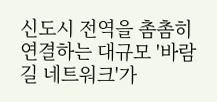신도시 전역을 촘촘히 연결하는 대규모 '바람길 네트워크'가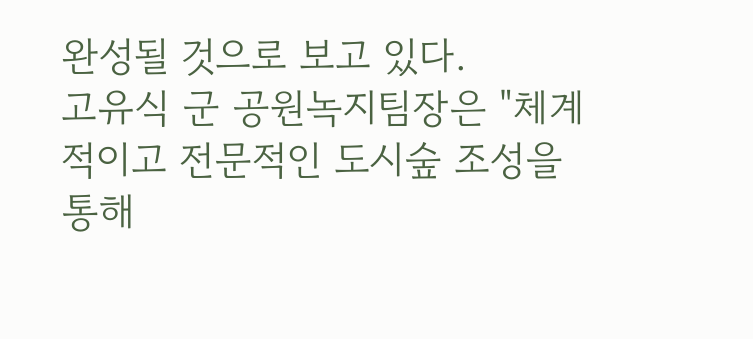완성될 것으로 보고 있다.
고유식 군 공원녹지팀장은 "체계적이고 전문적인 도시숲 조성을 통해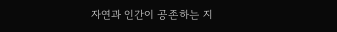자연과 인간이 공존하는 지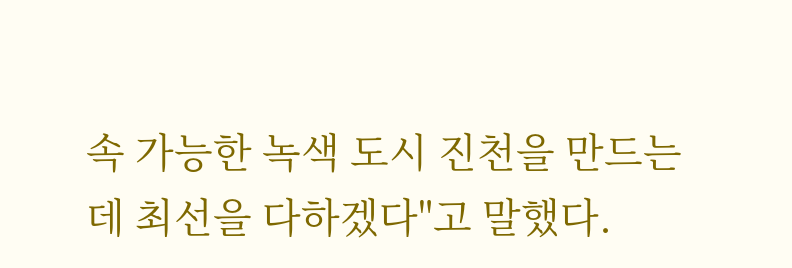속 가능한 녹색 도시 진천을 만드는 데 최선을 다하겠다"고 말했다.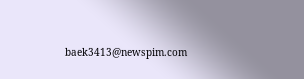baek3413@newspim.com